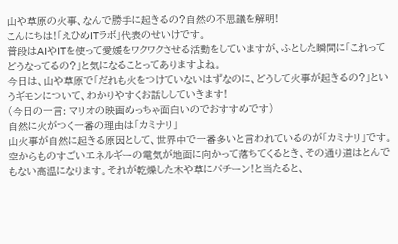山や草原の火事、なんで勝手に起きるの?自然の不思議を解明!
こんにちは!「えひめITラボ」代表のせいけです。
普段はAIやITを使って愛媛をワクワクさせる活動をしていますが、ふとした瞬間に「これってどうなってるの?」と気になることってありますよね。
今日は、山や草原で「だれも火をつけていないはずなのに、どうして火事が起きるの?」というギモンについて、わかりやすくお話ししていきます!
(今日の一言: マリオの映画めっちゃ面白いのでおすすめです)
自然に火がつく一番の理由は「カミナリ」
山火事が自然に起きる原因として、世界中で一番多いと言われているのが「カミナリ」です。
空からものすごいエネルギーの電気が地面に向かって落ちてくるとき、その通り道はとんでもない高温になります。それが乾燥した木や草にバチーン!と当たると、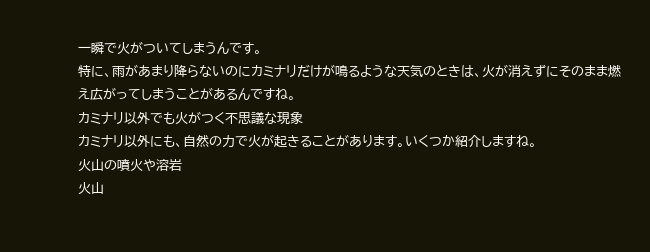一瞬で火がついてしまうんです。
特に、雨があまり降らないのにカミナリだけが鳴るような天気のときは、火が消えずにそのまま燃え広がってしまうことがあるんですね。
カミナリ以外でも火がつく不思議な現象
カミナリ以外にも、自然の力で火が起きることがあります。いくつか紹介しますね。
火山の噴火や溶岩
火山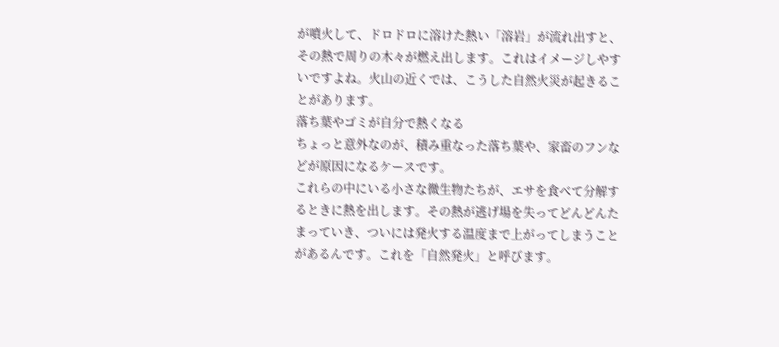が噴火して、ドロドロに溶けた熱い「溶岩」が流れ出すと、その熱で周りの木々が燃え出します。これはイメージしやすいですよね。火山の近くでは、こうした自然火災が起きることがあります。
落ち葉やゴミが自分で熱くなる
ちょっと意外なのが、積み重なった落ち葉や、家畜のフンなどが原因になるケースです。
これらの中にいる小さな微生物たちが、エサを食べて分解するときに熱を出します。その熱が逃げ場を失ってどんどんたまっていき、ついには発火する温度まで上がってしまうことがあるんです。これを「自然発火」と呼びます。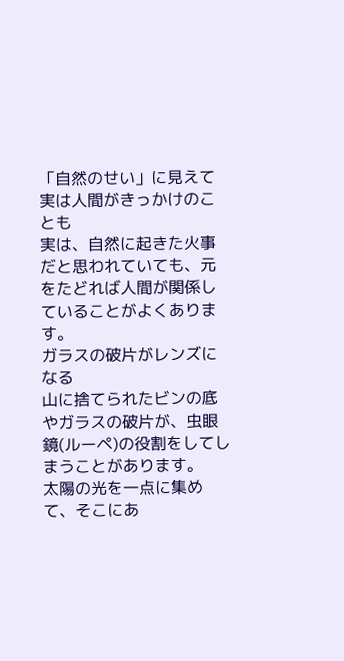「自然のせい」に見えて実は人間がきっかけのことも
実は、自然に起きた火事だと思われていても、元をたどれば人間が関係していることがよくあります。
ガラスの破片がレンズになる
山に捨てられたビンの底やガラスの破片が、虫眼鏡(ルーペ)の役割をしてしまうことがあります。
太陽の光を一点に集めて、そこにあ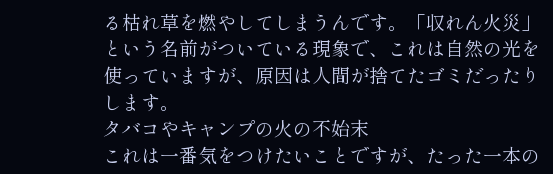る枯れ草を燃やしてしまうんです。「収れん火災」という名前がついている現象で、これは自然の光を使っていますが、原因は人間が捨てたゴミだったりします。
タバコやキャンプの火の不始末
これは一番気をつけたいことですが、たった一本の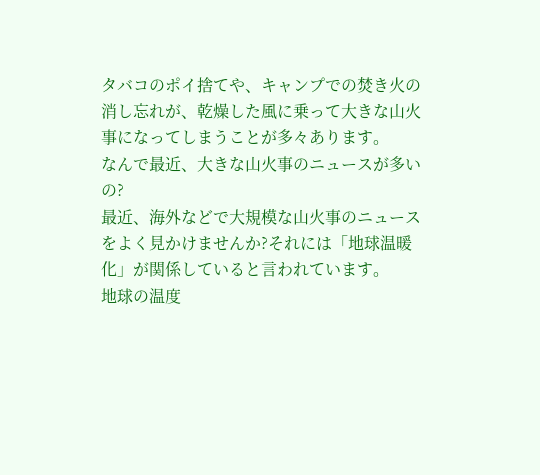タバコのポイ捨てや、キャンプでの焚き火の消し忘れが、乾燥した風に乗って大きな山火事になってしまうことが多々あります。
なんで最近、大きな山火事のニュースが多いの?
最近、海外などで大規模な山火事のニュースをよく見かけませんか?それには「地球温暖化」が関係していると言われています。
地球の温度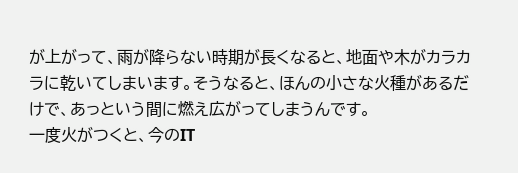が上がって、雨が降らない時期が長くなると、地面や木がカラカラに乾いてしまいます。そうなると、ほんの小さな火種があるだけで、あっという間に燃え広がってしまうんです。
一度火がつくと、今のIT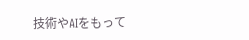技術やAIをもって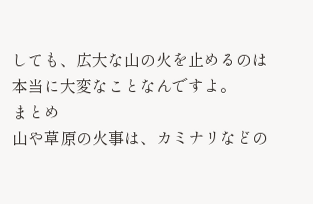しても、広大な山の火を止めるのは本当に大変なことなんですよ。
まとめ
山や草原の火事は、カミナリなどの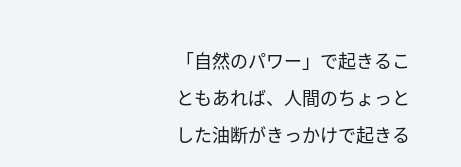「自然のパワー」で起きることもあれば、人間のちょっとした油断がきっかけで起きる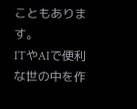こともあります。
ITやAIで便利な世の中を作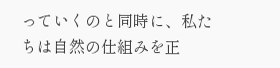っていくのと同時に、私たちは自然の仕組みを正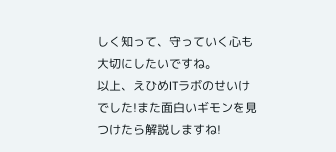しく知って、守っていく心も大切にしたいですね。
以上、えひめITラボのせいけでした!また面白いギモンを見つけたら解説しますね!